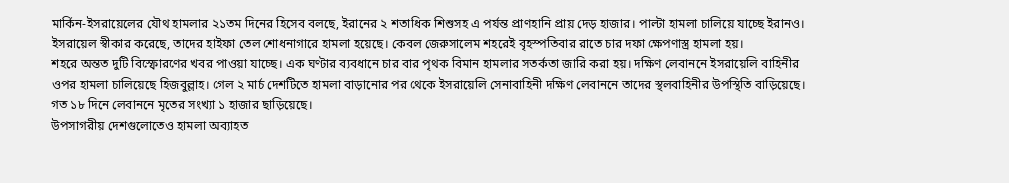মার্কিন-ইসরায়েলের যৌথ হামলার ২১তম দিনের হিসেব বলছে, ইরানের ২ শতাধিক শিশুসহ এ পর্যন্ত প্রাণহানি প্রায় দেড় হাজার। পাল্টা হামলা চালিয়ে যাচ্ছে ইরানও। ইসরায়েল স্বীকার করেছে, তাদের হাইফা তেল শোধনাগারে হামলা হয়েছে। কেবল জেরুসালেম শহরেই বৃহস্পতিবার রাতে চার দফা ক্ষেপণাস্ত্র হামলা হয়।
শহরে অন্তত দুটি বিস্ফোরণের খবর পাওয়া যাচ্ছে। এক ঘণ্টার ব্যবধানে চার বার পৃথক বিমান হামলার সতর্কতা জারি করা হয়। দক্ষিণ লেবাননে ইসরায়েলি বাহিনীর ওপর হামলা চালিয়েছে হিজবুল্লাহ। গেল ২ মার্চ দেশটিতে হামলা বাড়ানোর পর থেকে ইসরায়েলি সেনাবাহিনী দক্ষিণ লেবাননে তাদের স্থলবাহিনীর উপস্থিতি বাড়িয়েছে। গত ১৮ দিনে লেবাননে মৃতের সংখ্যা ১ হাজার ছাড়িয়েছে।
উপসাগরীয় দেশগুলোতেও হামলা অব্যাহত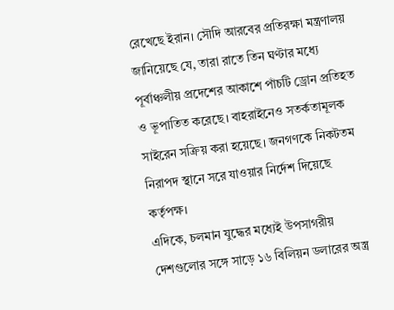রেখেছে ইরান। সৌদি আরবের প্রতিরক্ষা মন্ত্রণালয় জানিয়েছে যে, তারা রাতে তিন ঘণ্টার মধ্যে পূর্বাঞ্চলীয় প্রদেশের আকাশে পাঁচটি ড্রোন প্রতিহত ও ভূপাতিত করেছে। বাহরাইনেও সতর্কতামূলক সাইরেন সক্রিয় করা হয়েছে। জনগণকে নিকটতম নিরাপদ স্থানে সরে যাওয়ার নির্দেশ দিয়েছে কর্তৃপক্ষ।
এদিকে, চলমান যুদ্ধের মধ্যেই উপসাগরীয় দেশগুলোর সঙ্গে সাড়ে ১৬ বিলিয়ন ডলারের অস্ত্র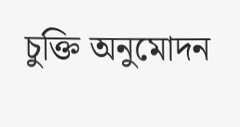চুক্তি অনুমোদন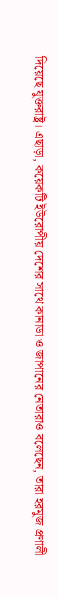দিয়েছে যুক্তরাষ্ট্র। এছাড়া, কয়েকটি ইউরোপীয় দেশের সাথে কানাডা ও জাপানের নেতারাও বলেছেন, তারা হরমুজ প্রণালী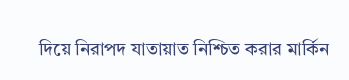দিয়ে নিরাপদ যাতায়াত নিশ্চিত করার মার্কিন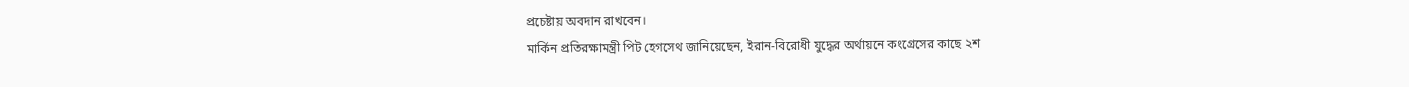প্রচেষ্টায় অবদান রাখবেন।
মার্কিন প্রতিরক্ষামন্ত্রী পিট হেগসেথ জানিয়েছেন, ইরান-বিরোধী যুদ্ধের অর্থায়নে কংগ্রেসের কাছে ২শ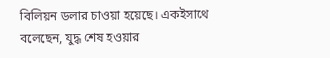বিলিয়ন ডলার চাওয়া হয়েছে। একইসাথে বলেছেন, যুদ্ধ শেষ হওয়ার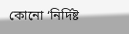কোনো ‘নির্দিষ্ট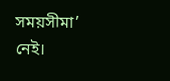সময়সীমা’ নেই।